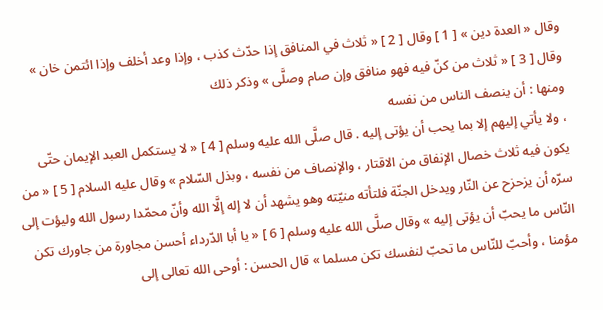وقال « العدة دين » [ 1 ] وقال [ 2 ] « ثلاث في المنافق إذا حدّث كذب ، وإذا وعد أخلف وإذا ائتمن خان » وقال [ 3 ] « ثلاث من كنّ فيه فهو منافق وإن صام وصلَّى » وذكر ذلك
ومنها : أن ينصف الناس من نفسه
، ولا يأتي إليهم إلا بما يحب أن يؤتى إليه . قال صلَّى الله عليه وسلم [ 4 ] « لا يستكمل العبد الإيمان حتّى يكون فيه ثلاث خصال الإنفاق من الاقتار ، والإنصاف من نفسه ، وبذل السّلام » وقال عليه السلام [ 5 ] « من سرّه أن يزحزح عن النّار ويدخل الجنّة فلتأته منيّته وهو يشهد أن لا إله إلَّا الله وأنّ محمّدا رسول الله وليؤت إلى النّاس ما يحبّ أن يؤتى إليه » وقال صلَّى الله عليه وسلم [ 6 ] « يا أبا الدّرداء أحسن مجاورة من جاورك تكن مؤمنا ، وأحبّ للنّاس ما تحبّ لنفسك تكن مسلما » قال الحسن : أوحى الله تعالى إلى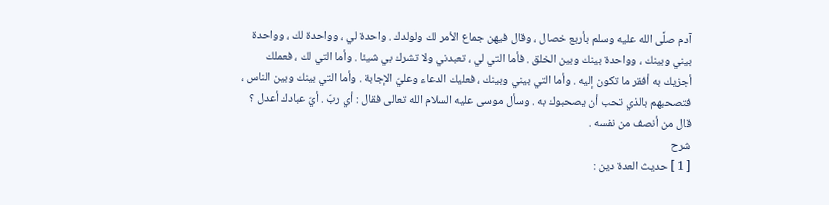آدم صلَّى الله عليه وسلم بأربع خصال ، وقال فيهن جماع الأمر لك ولولدك . واحدة لي ، وواحدة لك ، وواحدة بيني وبينك ، وواحدة بينك وبين الخلق . فأما التي لي ، تعبدني ولا تشرك بي شيئا . وأما التي لك ، فعملك أجزيك به أفقر ما تكون إليه . وأما التي بيني وبينك ، فعليك الدعاء وعليّ الإجابة . وأما التي بينك وبين الناس ، فتصحبهم بالذي تحب أن يصحبوك به . وسأل موسى عليه السلام الله تعالى فقال : أي ربّ . أيّ عبادك أعدل ؟ قال من أنصف من نفسه .
شرح
[ 1 ] حديث العدة دين :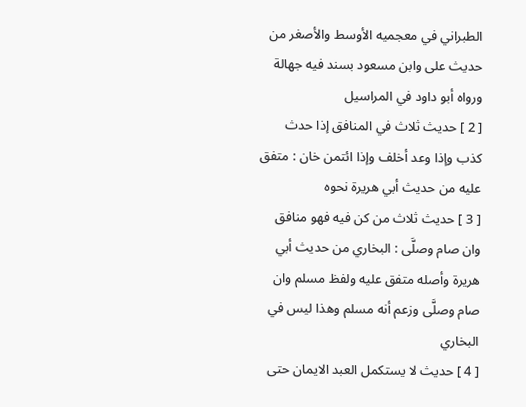الطبراني في معجميه الأوسط والأصغر من حديث على وابن مسعود بسند فيه جهالة ورواه أبو داود في المراسيل
[ 2 ] حديث ثلاث في المنافق إذا حدث كذب وإذا وعد أخلف وإذا ائتمن خان : متفق عليه من حديث أبي هريرة نحوه
[ 3 ] حديث ثلاث من كن فيه فهو منافق وان صام وصلَّى : البخاري من حديث أبي هريرة وأصله متفق عليه ولفظ مسلم وان صام وصلَّى وزعم أنه مسلم وهذا ليس في البخاري
[ 4 ] حديث لا يستكمل العبد الايمان حتى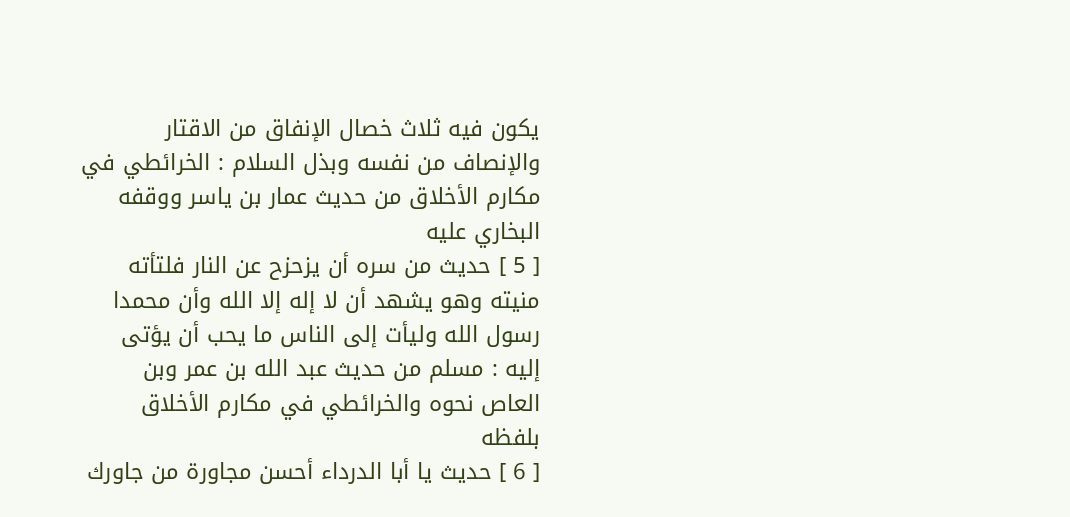يكون فيه ثلاث خصال الإنفاق من الاقتار والإنصاف من نفسه وبذل السلام : الخرائطي في مكارم الأخلاق من حديث عمار بن ياسر ووقفه البخاري عليه
[ 5 ] حديث من سره أن يزحزح عن النار فلتأته منيته وهو يشهد أن لا إله إلا الله وأن محمدا رسول الله وليأت إلى الناس ما يحب أن يؤتى إليه : مسلم من حديث عبد الله بن عمر وبن العاص نحوه والخرائطي في مكارم الأخلاق بلفظه
[ 6 ] حديث يا أبا الدرداء أحسن مجاورة من جاورك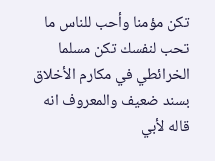تكن مؤمنا وأحب للناس ما تحب لنفسك تكن مسلما الخرائطي في مكارم الأخلاق بسند ضعيف والمعروف انه قاله لأبي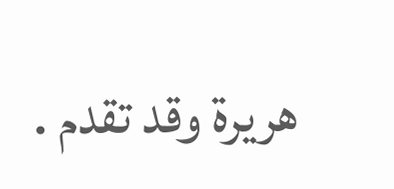هريرة وقد تقدم .